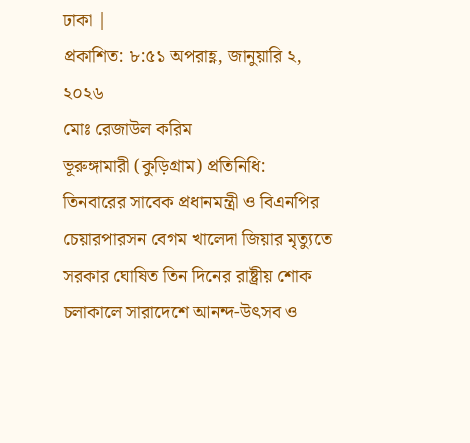ঢাকা |
প্রকাশিত: ৮:৫১ অপরাহ্ণ, জানুয়ারি ২, ২০২৬
মোঃ রেজাউল করিম
ভূরুঙ্গামারী (কুড়িগ্রাম) প্রতিনিধি:
তিনবারের সাবেক প্রধানমন্ত্রী ও বিএনপির চেয়ারপারসন বেগম খালেদা জিয়ার মৃত্যুতে সরকার ঘোষিত তিন দিনের রাষ্ট্রীয় শোক চলাকালে সারাদেশে আনন্দ-উৎসব ও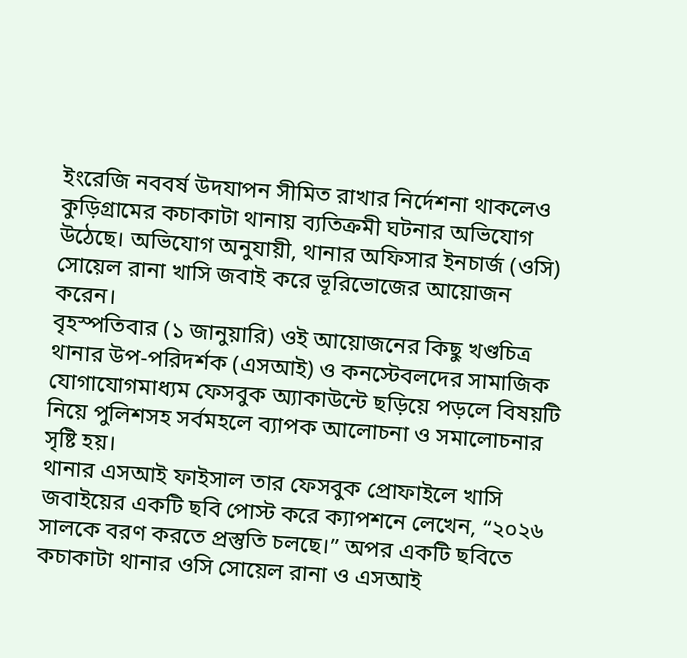ইংরেজি নববর্ষ উদযাপন সীমিত রাখার নির্দেশনা থাকলেও কুড়িগ্রামের কচাকাটা থানায় ব্যতিক্রমী ঘটনার অভিযোগ উঠেছে। অভিযোগ অনুযায়ী, থানার অফিসার ইনচার্জ (ওসি) সোয়েল রানা খাসি জবাই করে ভূরিভোজের আয়োজন করেন।
বৃহস্পতিবার (১ জানুয়ারি) ওই আয়োজনের কিছু খণ্ডচিত্র থানার উপ-পরিদর্শক (এসআই) ও কনস্টেবলদের সামাজিক যোগাযোগমাধ্যম ফেসবুক অ্যাকাউন্টে ছড়িয়ে পড়লে বিষয়টি নিয়ে পুলিশসহ সর্বমহলে ব্যাপক আলোচনা ও সমালোচনার সৃষ্টি হয়।
থানার এসআই ফাইসাল তার ফেসবুক প্রোফাইলে খাসি জবাইয়ের একটি ছবি পোস্ট করে ক্যাপশনে লেখেন, “২০২৬ সালকে বরণ করতে প্রস্তুতি চলছে।” অপর একটি ছবিতে কচাকাটা থানার ওসি সোয়েল রানা ও এসআই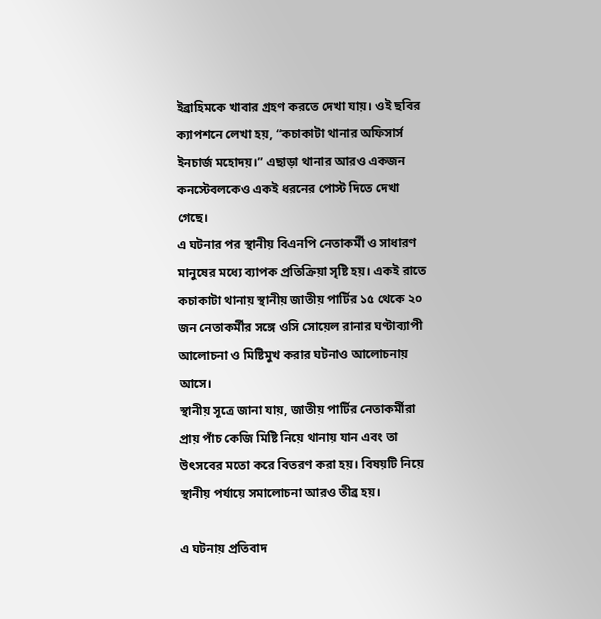ইব্রাহিমকে খাবার গ্রহণ করতে দেখা যায়। ওই ছবির ক্যাপশনে লেখা হয়, “কচাকাটা থানার অফিসার্স ইনচার্জ মহোদয়।” এছাড়া থানার আরও একজন কনস্টেবলকেও একই ধরনের পোস্ট দিতে দেখা গেছে।
এ ঘটনার পর স্থানীয় বিএনপি নেতাকর্মী ও সাধারণ মানুষের মধ্যে ব্যাপক প্রতিক্রিয়া সৃষ্টি হয়। একই রাতে কচাকাটা থানায় স্থানীয় জাতীয় পার্টির ১৫ থেকে ২০ জন নেতাকর্মীর সঙ্গে ওসি সোয়েল রানার ঘণ্টাব্যাপী আলোচনা ও মিষ্টিমুখ করার ঘটনাও আলোচনায় আসে।
স্থানীয় সূত্রে জানা যায়, জাতীয় পার্টির নেতাকর্মীরা প্রায় পাঁচ কেজি মিষ্টি নিয়ে থানায় যান এবং তা উৎসবের মতো করে বিতরণ করা হয়। বিষয়টি নিয়ে স্থানীয় পর্যায়ে সমালোচনা আরও তীব্র হয়।

এ ঘটনায় প্রতিবাদ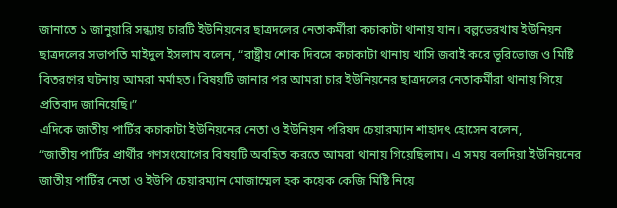জানাতে ১ জানুয়ারি সন্ধ্যায় চারটি ইউনিয়নের ছাত্রদলের নেতাকর্মীরা কচাকাটা থানায় যান। বল্লভেরখাষ ইউনিয়ন ছাত্রদলের সভাপতি মাইদুল ইসলাম বলেন, “রাষ্ট্রীয় শোক দিবসে কচাকাটা থানায় খাসি জবাই করে ভূরিভোজ ও মিষ্টি বিতরণের ঘটনায় আমরা মর্মাহত। বিষয়টি জানার পর আমরা চার ইউনিয়নের ছাত্রদলের নেতাকর্মীরা থানায় গিয়ে প্রতিবাদ জানিয়েছি।”
এদিকে জাতীয় পার্টির কচাকাটা ইউনিয়নের নেতা ও ইউনিয়ন পরিষদ চেয়ারম্যান শাহাদৎ হোসেন বলেন,
“জাতীয় পার্টির প্রার্থীর গণসংযোগের বিষয়টি অবহিত করতে আমরা থানায় গিয়েছিলাম। এ সময় বলদিয়া ইউনিয়নের জাতীয় পার্টির নেতা ও ইউপি চেয়ারম্যান মোজাম্মেল হক কয়েক কেজি মিষ্টি নিয়ে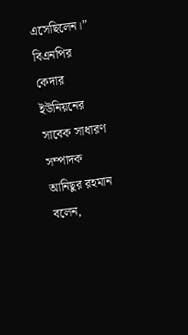এসেছিলেন।”
বিএনপির কেদার ইউনিয়নের সাবেক সাধারণ সম্পাদক আনিছুর রহমান বলেন,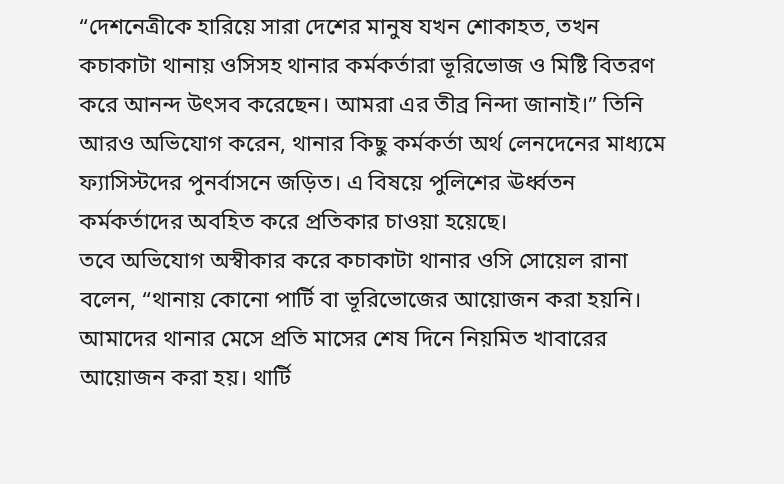“দেশনেত্রীকে হারিয়ে সারা দেশের মানুষ যখন শোকাহত, তখন কচাকাটা থানায় ওসিসহ থানার কর্মকর্তারা ভূরিভোজ ও মিষ্টি বিতরণ করে আনন্দ উৎসব করেছেন। আমরা এর তীব্র নিন্দা জানাই।” তিনি আরও অভিযোগ করেন, থানার কিছু কর্মকর্তা অর্থ লেনদেনের মাধ্যমে ফ্যাসিস্টদের পুনর্বাসনে জড়িত। এ বিষয়ে পুলিশের ঊর্ধ্বতন কর্মকর্তাদের অবহিত করে প্রতিকার চাওয়া হয়েছে।
তবে অভিযোগ অস্বীকার করে কচাকাটা থানার ওসি সোয়েল রানা বলেন, “থানায় কোনো পার্টি বা ভূরিভোজের আয়োজন করা হয়নি। আমাদের থানার মেসে প্রতি মাসের শেষ দিনে নিয়মিত খাবারের আয়োজন করা হয়। থার্টি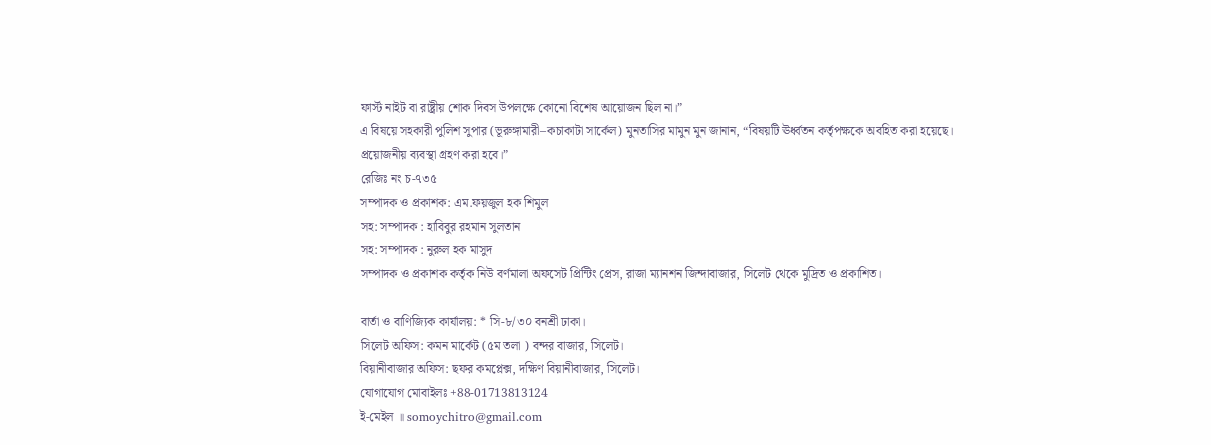ফার্স্ট নাইট বা রাষ্ট্রীয় শোক দিবস উপলক্ষে কোনো বিশেষ আয়োজন ছিল না।”
এ বিষয়ে সহকারী পুলিশ সুপার (ভূরুঙ্গামারী–কচাকাটা সার্কেল) মুনতাসির মামুন মুন জানান, “বিষয়টি ঊর্ধ্বতন কর্তৃপক্ষকে অবহিত করা হয়েছে। প্রয়োজনীয় ব্যবস্থা গ্রহণ করা হবে।”
রেজিঃ নং চ-৭৩৫
সম্পাদক ও প্রকাশক: এম.ফয়জুল হক শিমুল
সহ: সম্পাদক : হাবিবুর রহমান সুলতান
সহ: সম্পাদক : নুরুল হক মাসুদ
সম্পাদক ও প্রকাশক কর্তৃক নিউ বর্ণমালা অফসেট প্রিন্টিং প্রেস, রাজা ম্যানশন জিন্দাবাজার, সিলেট থেকে মুদ্রিত ও প্রকাশিত।

বার্তা ও বাণিজ্যিক কার্যালয়: * সি-৮/৩০ বনশ্রী ঢাকা।
সিলেট অফিস: কমন মার্কেট (৫ম তলা ) বন্দর বাজার, সিলেট।
বিয়ানীবাজার অফিস: ছফর কমপ্লেক্স, দক্ষিণ বিয়ানীবাজার, সিলেট।
যোগাযোগ মোবাইলঃ +88-01713813124
ই-মেইল ॥ somoychitro@gmail.com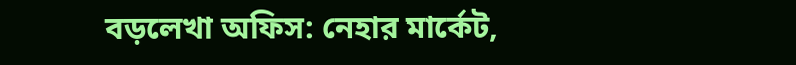বড়লেখা অফিস: নেহার মার্কেট,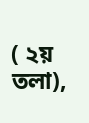( ২য় তলা),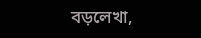বড়লেখা,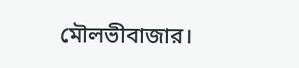মৌলভীবাজার।